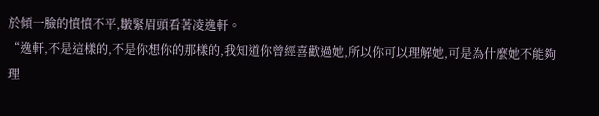於傾一臉的憤憤不平,皺緊眉頭看著凌逸軒。
“逸軒,不是這樣的,不是你想你的那樣的,我知道你曾經喜歡過她,所以你可以理解她,可是為什麼她不能夠理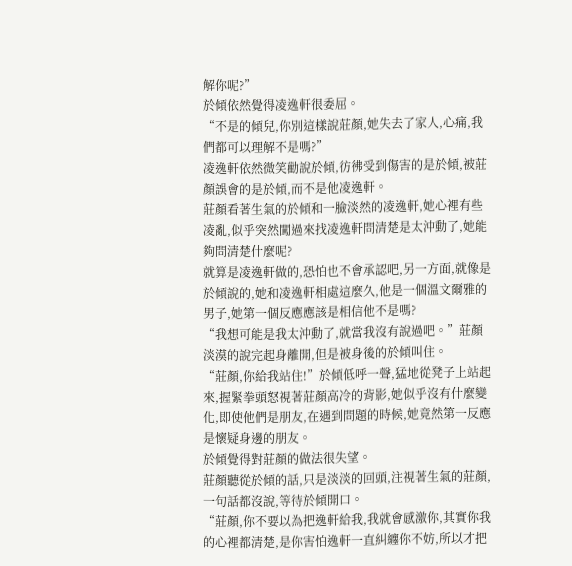解你呢?”
於傾依然覺得凌逸軒很委屈。
“不是的傾兒,你別這樣說莊顏,她失去了家人,心痛,我們都可以理解不是嗎?”
凌逸軒依然微笑勸說於傾,彷彿受到傷害的是於傾,被莊顏誤會的是於傾,而不是他凌逸軒。
莊顏看著生氣的於傾和一臉淡然的凌逸軒,她心裡有些凌亂,似乎突然闖過來找凌逸軒問清楚是太沖動了,她能夠問清楚什麼呢?
就算是凌逸軒做的,恐怕也不會承認吧,另一方面,就像是於傾說的,她和凌逸軒相處這麼久,他是一個溫文爾雅的男子,她第一個反應應該是相信他不是嗎?
“我想可能是我太沖動了,就當我沒有說過吧。”莊顏淡漠的說完起身離開,但是被身後的於傾叫住。
“莊顏,你給我站住!”於傾低呼一聲,猛地從凳子上站起來,握緊拳頭怒視著莊顏高冷的背影,她似乎沒有什麼變化,即使他們是朋友,在遇到問題的時候,她竟然第一反應是懷疑身邊的朋友。
於傾覺得對莊顏的做法很失望。
莊顏聽從於傾的話,只是淡淡的回頭,注視著生氣的莊顏,一句話都沒說,等待於傾開口。
“莊顏,你不要以為把逸軒給我,我就會感激你,其實你我的心裡都清楚,是你害怕逸軒一直糾纏你不妨,所以才把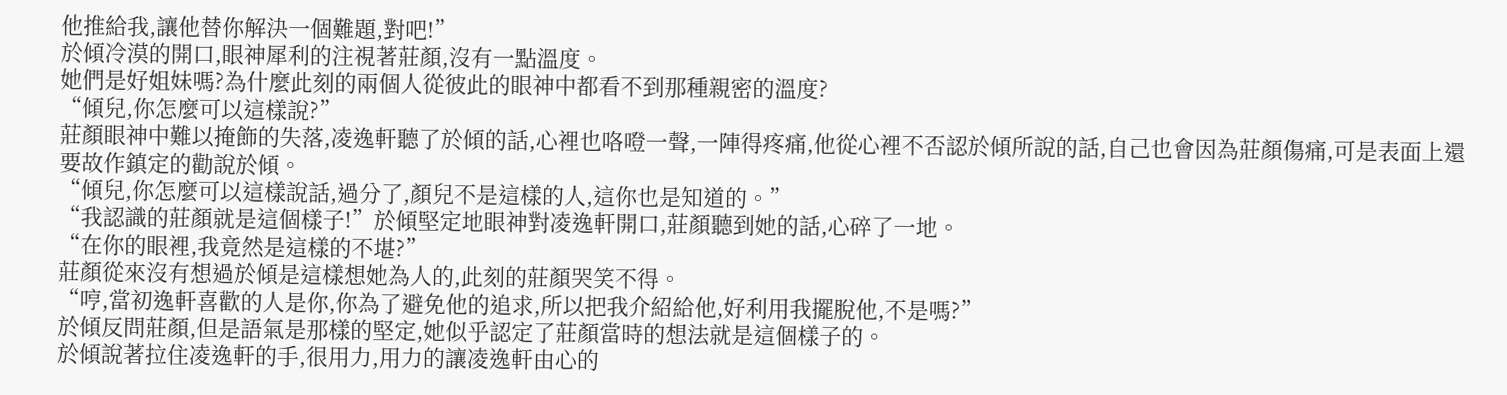他推給我,讓他替你解決一個難題,對吧!”
於傾冷漠的開口,眼神犀利的注視著莊顏,沒有一點溫度。
她們是好姐妹嗎?為什麼此刻的兩個人從彼此的眼神中都看不到那種親密的溫度?
“傾兒,你怎麼可以這樣說?”
莊顏眼神中難以掩飾的失落,凌逸軒聽了於傾的話,心裡也咯噔一聲,一陣得疼痛,他從心裡不否認於傾所說的話,自己也會因為莊顏傷痛,可是表面上還要故作鎮定的勸說於傾。
“傾兒,你怎麼可以這樣說話,過分了,顏兒不是這樣的人,這你也是知道的。”
“我認識的莊顏就是這個樣子!”於傾堅定地眼神對凌逸軒開口,莊顏聽到她的話,心碎了一地。
“在你的眼裡,我竟然是這樣的不堪?”
莊顏從來沒有想過於傾是這樣想她為人的,此刻的莊顏哭笑不得。
“哼,當初逸軒喜歡的人是你,你為了避免他的追求,所以把我介紹給他,好利用我擺脫他,不是嗎?”
於傾反問莊顏,但是語氣是那樣的堅定,她似乎認定了莊顏當時的想法就是這個樣子的。
於傾說著拉住凌逸軒的手,很用力,用力的讓凌逸軒由心的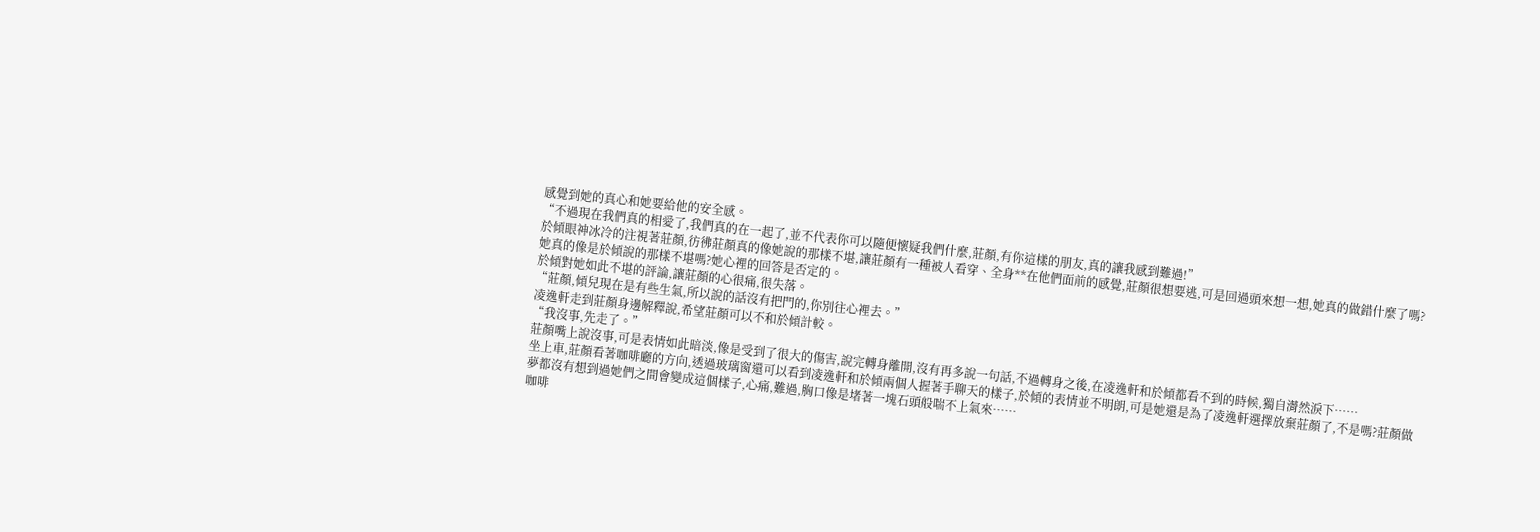感覺到她的真心和她要給他的安全感。
“不過現在我們真的相愛了,我們真的在一起了,並不代表你可以隨便懷疑我們什麼,莊顏,有你這樣的朋友,真的讓我感到難過!”
於傾眼神冰冷的注視著莊顏,彷彿莊顏真的像她說的那樣不堪,讓莊顏有一種被人看穿、全身**在他們面前的感覺,莊顏很想要逃,可是回過頭來想一想,她真的做錯什麼了嗎?她真的像是於傾說的那樣不堪嗎?她心裡的回答是否定的。
於傾對她如此不堪的評論,讓莊顏的心很痛,很失落。
“莊顏,傾兒現在是有些生氣,所以說的話沒有把門的,你別往心裡去。”
凌逸軒走到莊顏身邊解釋說,希望莊顏可以不和於傾計較。
“我沒事,先走了。”
莊顏嘴上說沒事,可是表情如此暗淡,像是受到了很大的傷害,說完轉身離開,沒有再多說一句話,不過轉身之後,在凌逸軒和於傾都看不到的時候,獨自潸然淚下……
坐上車,莊顏看著咖啡廳的方向,透過玻璃窗還可以看到凌逸軒和於傾兩個人握著手聊天的樣子,於傾的表情並不明朗,可是她還是為了凌逸軒選擇放棄莊顏了,不是嗎?莊顏做夢都沒有想到過她們之間會變成這個樣子,心痛,難過,胸口像是堵著一塊石頭般喘不上氣來……
咖啡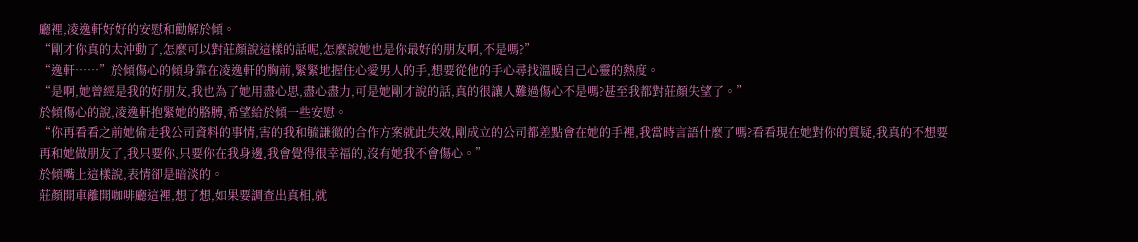廳裡,凌逸軒好好的安慰和勸解於傾。
“剛才你真的太沖動了,怎麼可以對莊顏說這樣的話呢,怎麼說她也是你最好的朋友啊,不是嗎?”
“逸軒……”於傾傷心的傾身靠在凌逸軒的胸前,緊緊地握住心愛男人的手,想要從他的手心尋找溫暖自己心靈的熱度。
“是啊,她曾經是我的好朋友,我也為了她用盡心思,盡心盡力,可是她剛才說的話,真的很讓人難過傷心不是嗎?甚至我都對莊顏失望了。”
於傾傷心的說,凌逸軒抱緊她的胳膊,希望給於傾一些安慰。
“你再看看之前她偷走我公司資料的事情,害的我和毓謙徹的合作方案就此失效,剛成立的公司都差點會在她的手裡,我當時言語什麼了嗎?看看現在她對你的質疑,我真的不想要再和她做朋友了,我只要你,只要你在我身邊,我會覺得很幸福的,沒有她我不會傷心。”
於傾嘴上這樣說,表情卻是暗淡的。
莊顏開車離開咖啡廳這裡,想了想,如果要調查出真相,就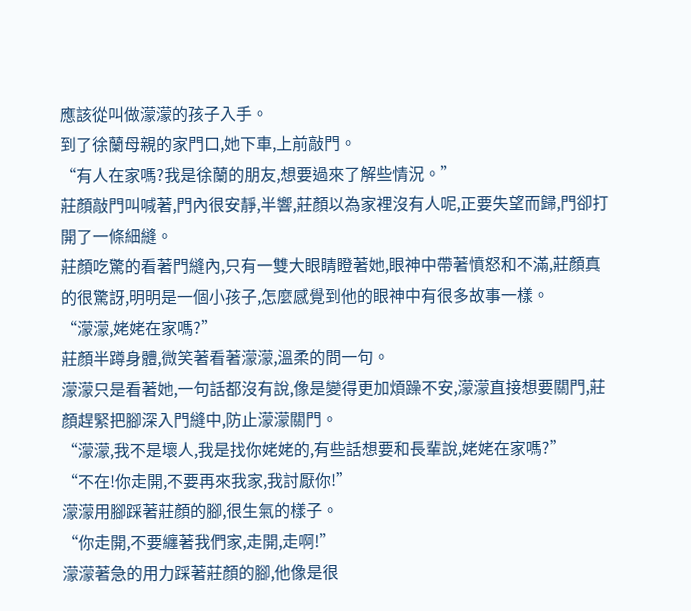應該從叫做濛濛的孩子入手。
到了徐蘭母親的家門口,她下車,上前敲門。
“有人在家嗎?我是徐蘭的朋友,想要過來了解些情況。”
莊顏敲門叫喊著,門內很安靜,半響,莊顏以為家裡沒有人呢,正要失望而歸,門卻打開了一條細縫。
莊顏吃驚的看著門縫內,只有一雙大眼睛瞪著她,眼神中帶著憤怒和不滿,莊顏真的很驚訝,明明是一個小孩子,怎麼感覺到他的眼神中有很多故事一樣。
“濛濛,姥姥在家嗎?”
莊顏半蹲身體,微笑著看著濛濛,溫柔的問一句。
濛濛只是看著她,一句話都沒有說,像是變得更加煩躁不安,濛濛直接想要關門,莊顏趕緊把腳深入門縫中,防止濛濛關門。
“濛濛,我不是壞人,我是找你姥姥的,有些話想要和長輩說,姥姥在家嗎?”
“不在!你走開,不要再來我家,我討厭你!”
濛濛用腳踩著莊顏的腳,很生氣的樣子。
“你走開,不要纏著我們家,走開,走啊!”
濛濛著急的用力踩著莊顏的腳,他像是很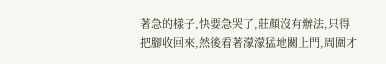著急的樣子,快要急哭了,莊顏沒有辦法,只得把腳收回來,然後看著濛濛猛地關上門,周圍才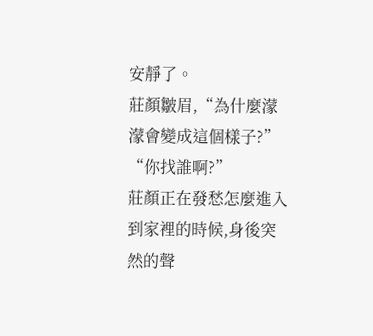安靜了。
莊顏皺眉,“為什麼濛濛會變成這個樣子?”
“你找誰啊?”
莊顏正在發愁怎麼進入到家裡的時候,身後突然的聲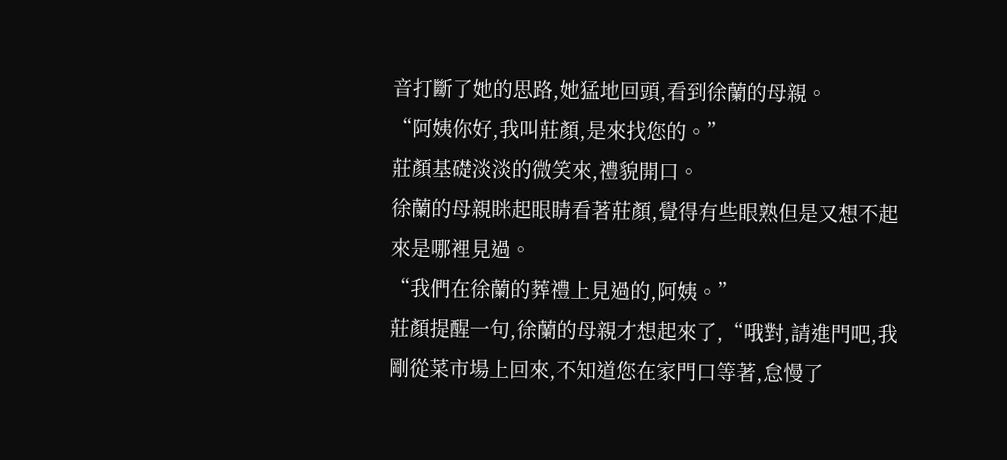音打斷了她的思路,她猛地回頭,看到徐蘭的母親。
“阿姨你好,我叫莊顏,是來找您的。”
莊顏基礎淡淡的微笑來,禮貌開口。
徐蘭的母親眯起眼睛看著莊顏,覺得有些眼熟但是又想不起來是哪裡見過。
“我們在徐蘭的葬禮上見過的,阿姨。”
莊顏提醒一句,徐蘭的母親才想起來了,“哦對,請進門吧,我剛從菜市場上回來,不知道您在家門口等著,怠慢了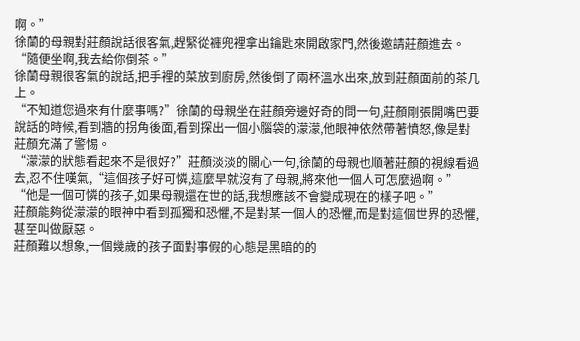啊。”
徐蘭的母親對莊顏說話很客氣,趕緊從褲兜裡拿出鑰匙來開啟家門,然後邀請莊顏進去。
“隨便坐啊,我去給你倒茶。”
徐蘭母親很客氣的說話,把手裡的菜放到廚房,然後倒了兩杯溫水出來,放到莊顏面前的茶几上。
“不知道您過來有什麼事嗎?”徐蘭的母親坐在莊顏旁邊好奇的問一句,莊顏剛張開嘴巴要說話的時候,看到牆的拐角後面,看到探出一個小腦袋的濛濛,他眼神依然帶著憤怒,像是對莊顏充滿了警惕。
“濛濛的狀態看起來不是很好?”莊顏淡淡的關心一句,徐蘭的母親也順著莊顏的視線看過去,忍不住嘆氣,“這個孩子好可憐,這麼早就沒有了母親,將來他一個人可怎麼過啊。”
“他是一個可憐的孩子,如果母親還在世的話,我想應該不會變成現在的樣子吧。”
莊顏能夠從濛濛的眼神中看到孤獨和恐懼,不是對某一個人的恐懼,而是對這個世界的恐懼,甚至叫做厭惡。
莊顏難以想象,一個幾歲的孩子面對事假的心態是黑暗的的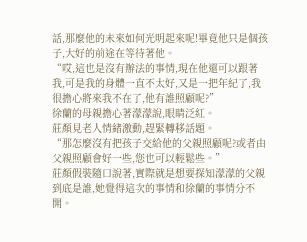話,那麼他的未來如何光明起來呢!畢竟他只是個孩子,大好的前途在等待著他。
“哎,這也是沒有辦法的事情,現在他還可以跟著我,可是我的身體一直不太好,又是一把年紀了,我很擔心將來我不在了,他有誰照顧呢?”
徐蘭的母親擔心著濛濛說,眼睛泛紅。
莊顏見老人情緒激動,趕緊轉移話題。
“那怎麼沒有把孩子交給他的父親照顧呢?或者由父親照顧會好一些,您也可以輕鬆些。”
莊顏假裝隨口說著,實際就是想要探知濛濛的父親到底是誰,她覺得這次的事情和徐蘭的事情分不開。